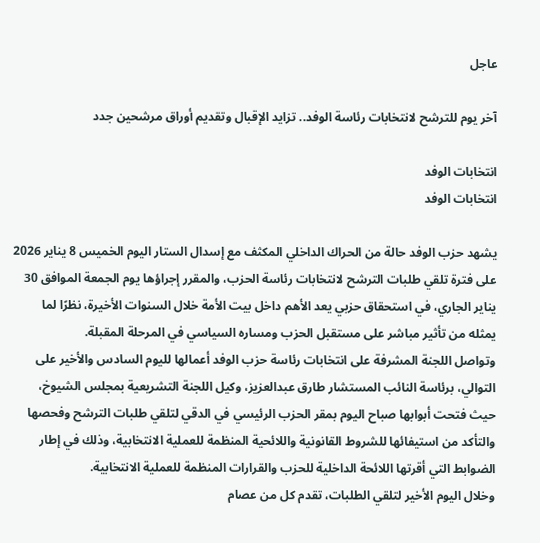عاجل

آخر يوم للترشح لانتخابات رئاسة الوفد.. تزايد الإقبال وتقديم أوراق مرشحين جدد

انتخابات الوفد
انتخابات الوفد

يشهد حزب الوفد حالة من الحراك الداخلي المكثف مع إسدال الستار اليوم الخميس 8 يناير 2026 على فترة تلقي طلبات الترشح لانتخابات رئاسة الحزب، والمقرر إجراؤها يوم الجمعة الموافق 30 يناير الجاري، في استحقاق حزبي يعد الأهم داخل بيت الأمة خلال السنوات الأخيرة، نظرًا لما يمثله من تأثير مباشر على مستقبل الحزب ومساره السياسي في المرحلة المقبلة.
وتواصل اللجنة المشرفة على انتخابات رئاسة حزب الوفد أعمالها لليوم السادس والأخير على التوالي، برئاسة النائب المستشار طارق عبدالعزيز، وكيل اللجنة التشريعية بمجلس الشيوخ، حيث فتحت أبوابها صباح اليوم بمقر الحزب الرئيسي في الدقي لتلقي طلبات الترشح وفحصها والتأكد من استيفائها للشروط القانونية واللائحية المنظمة للعملية الانتخابية، وذلك في إطار الضوابط التي أقرتها اللائحة الداخلية للحزب والقرارات المنظمة للعملية الانتخابية.
وخلال اليوم الأخير لتلقي الطلبات، تقدم كل من عصام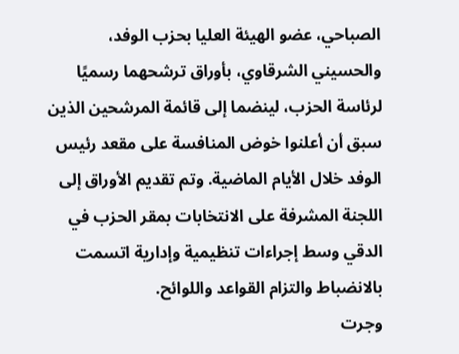الصباحي، عضو الهيئة العليا بحزب الوفد، والحسيني الشرقاوي، بأوراق ترشحهما رسميًا لرئاسة الحزب، لينضما إلى قائمة المرشحين الذين سبق أن أعلنوا خوض المنافسة على مقعد رئيس الوفد خلال الأيام الماضية. وتم تقديم الأوراق إلى اللجنة المشرفة على الانتخابات بمقر الحزب في الدقي وسط إجراءات تنظيمية وإدارية اتسمت بالانضباط والتزام القواعد واللوائح.
وجرت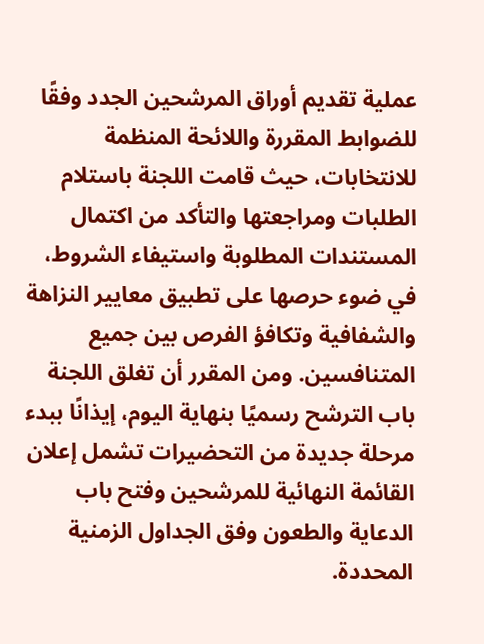عملية تقديم أوراق المرشحين الجدد وفقًا للضوابط المقررة واللائحة المنظمة للانتخابات، حيث قامت اللجنة باستلام الطلبات ومراجعتها والتأكد من اكتمال المستندات المطلوبة واستيفاء الشروط، في ضوء حرصها على تطبيق معايير النزاهة والشفافية وتكافؤ الفرص بين جميع المتنافسين. ومن المقرر أن تغلق اللجنة باب الترشح رسميًا بنهاية اليوم، إيذانًا ببدء مرحلة جديدة من التحضيرات تشمل إعلان القائمة النهائية للمرشحين وفتح باب الدعاية والطعون وفق الجداول الزمنية المحددة.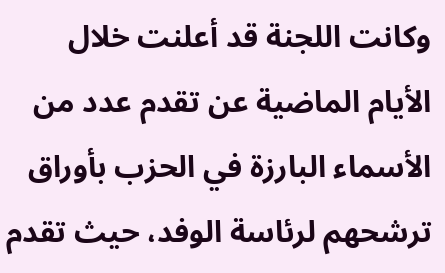وكانت اللجنة قد أعلنت خلال الأيام الماضية عن تقدم عدد من الأسماء البارزة في الحزب بأوراق ترشحهم لرئاسة الوفد، حيث تقدم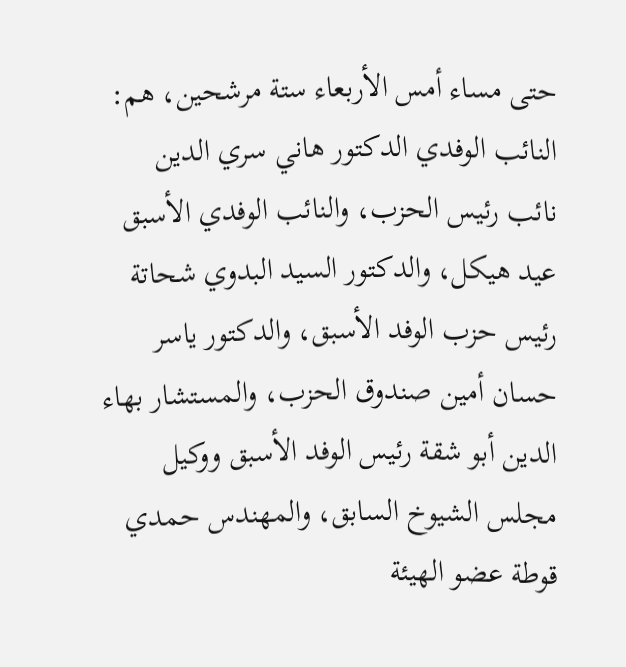حتى مساء أمس الأربعاء ستة مرشحين، هم: النائب الوفدي الدكتور هاني سري الدين نائب رئيس الحزب، والنائب الوفدي الأسبق عيد هيكل، والدكتور السيد البدوي شحاتة رئيس حزب الوفد الأسبق، والدكتور ياسر حسان أمين صندوق الحزب، والمستشار بهاء الدين أبو شقة رئيس الوفد الأسبق ووكيل مجلس الشيوخ السابق، والمهندس حمدي قوطة عضو الهيئة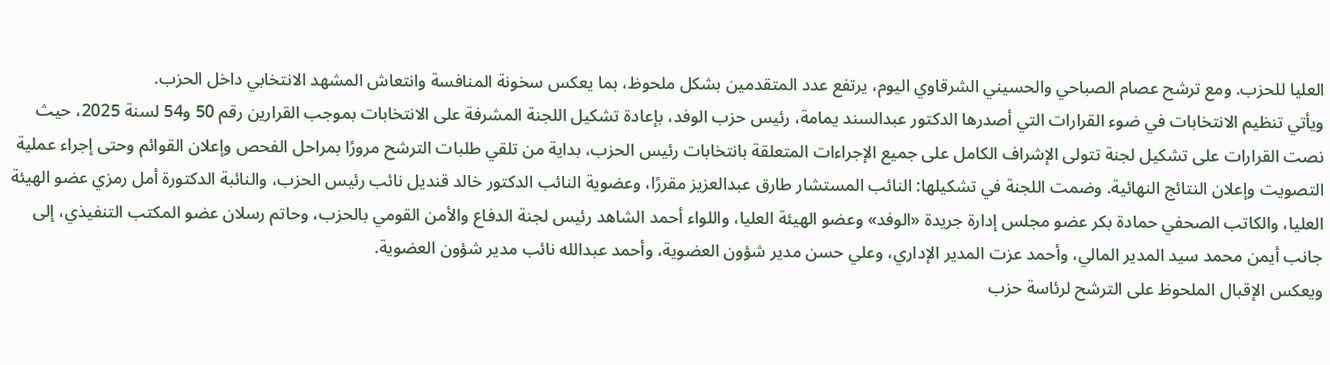العليا للحزب. ومع ترشح عصام الصباحي والحسيني الشرقاوي اليوم، يرتفع عدد المتقدمين بشكل ملحوظ، بما يعكس سخونة المنافسة وانتعاش المشهد الانتخابي داخل الحزب.
ويأتي تنظيم الانتخابات في ضوء القرارات التي أصدرها الدكتور عبدالسند يمامة، رئيس حزب الوفد، بإعادة تشكيل اللجنة المشرفة على الانتخابات بموجب القرارين رقم 50 و54 لسنة 2025، حيث نصت القرارات على تشكيل لجنة تتولى الإشراف الكامل على جميع الإجراءات المتعلقة بانتخابات رئيس الحزب، بداية من تلقي طلبات الترشح مرورًا بمراحل الفحص وإعلان القوائم وحتى إجراء عملية التصويت وإعلان النتائج النهائية. وضمت اللجنة في تشكيلها: النائب المستشار طارق عبدالعزيز مقررًا، وعضوية النائب الدكتور خالد قنديل نائب رئيس الحزب، والنائبة الدكتورة أمل رمزي عضو الهيئة العليا، والكاتب الصحفي حمادة بكر عضو مجلس إدارة جريدة «الوفد» وعضو الهيئة العليا، واللواء أحمد الشاهد رئيس لجنة الدفاع والأمن القومي بالحزب، وحاتم رسلان عضو المكتب التنفيذي، إلى جانب أيمن محمد سيد المدير المالي، وأحمد عزت المدير الإداري، وعلي حسن مدير شؤون العضوية، وأحمد عبدالله نائب مدير شؤون العضوية.
ويعكس الإقبال الملحوظ على الترشح لرئاسة حزب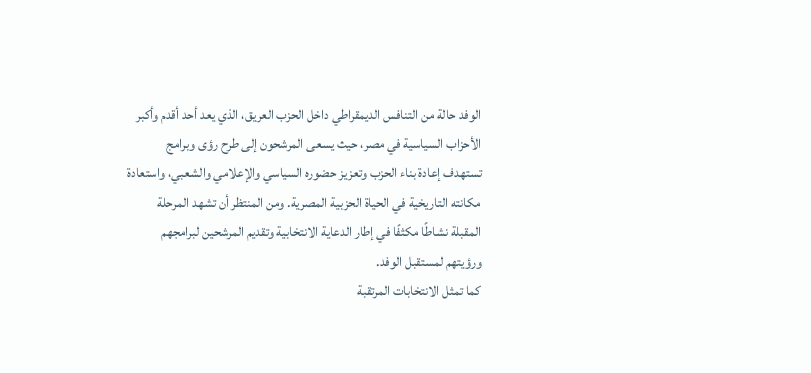الوفد حالة من التنافس الديمقراطي داخل الحزب العريق، الذي يعد أحد أقدم وأكبر الأحزاب السياسية في مصر، حيث يسعى المرشحون إلى طرح رؤى وبرامج تستهدف إعادة بناء الحزب وتعزيز حضوره السياسي والإعلامي والشعبي، واستعادة مكانته التاريخية في الحياة الحزبية المصرية. ومن المنتظر أن تشهد المرحلة المقبلة نشاطًا مكثفًا في إطار الدعاية الانتخابية وتقديم المرشحين لبرامجهم ورؤيتهم لمستقبل الوفد.
كما تمثل الانتخابات المرتقبة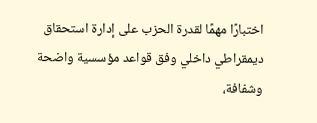اختبارًا مهمًا لقدرة الحزب على إدارة استحقاق ديمقراطي داخلي وفق قواعد مؤسسية واضحة وشفافة،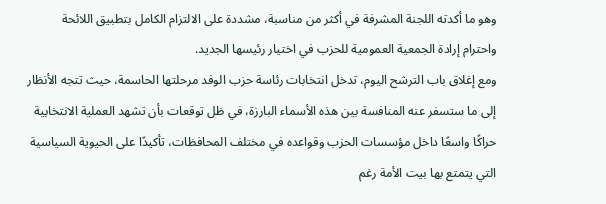وهو ما أكدته اللجنة المشرفة في أكثر من مناسبة، مشددة على الالتزام الكامل بتطبيق اللائحة واحترام إرادة الجمعية العمومية للحزب في اختيار رئيسها الجديد.
ومع إغلاق باب الترشح اليوم، تدخل انتخابات رئاسة حزب الوفد مرحلتها الحاسمة، حيث تتجه الأنظار إلى ما ستسفر عنه المنافسة بين هذه الأسماء البارزة، في ظل توقعات بأن تشهد العملية الانتخابية حراكًا واسعًا داخل مؤسسات الحزب وقواعده في مختلف المحافظات، تأكيدًا على الحيوية السياسية التي يتمتع بها بيت الأمة رغم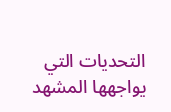التحديات التي يواجهها المشهد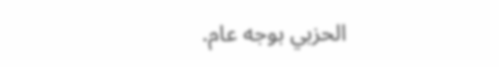الحزبي بوجه عام.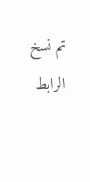تم نسخ الرابط